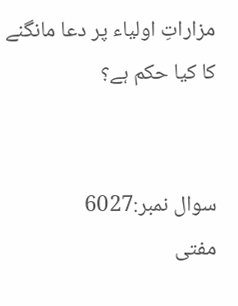مزاراتِ اولیاء پر دعا مانگنے کا کیا حکم ہے؟


سوال نمبر:6027
مفتی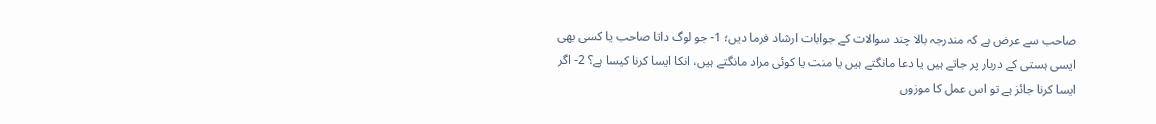صاحب سے عرض ہے کہ مندرجہ بالا چند سوالات کے جوابات ارشاد فرما دیں؛ 1- جو لوگ داتا صاحب یا کسی بھی ایسی ہستی کے دربار پر جاتے ہیں یا دعا مانگتے ہیں یا منت یا کوئی مراد مانگتے ہیں، انکا ایسا کرنا کیسا ہے؟ 2- اگر ایسا کرنا جائز ہے تو اس عمل کا موزوں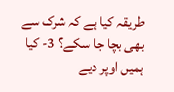طریقہ کیا ہے کہ شرک سے بھی بچا جا سکے؟ 3- کیا ہمیں اوپر دیے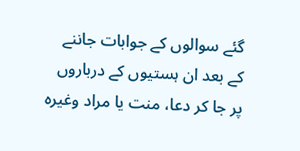گئے سوالوں کے جوابات جاننے کے بعد ان ہستیوں کے درباروں پر جا کر دعا، منت یا مراد وغیرہ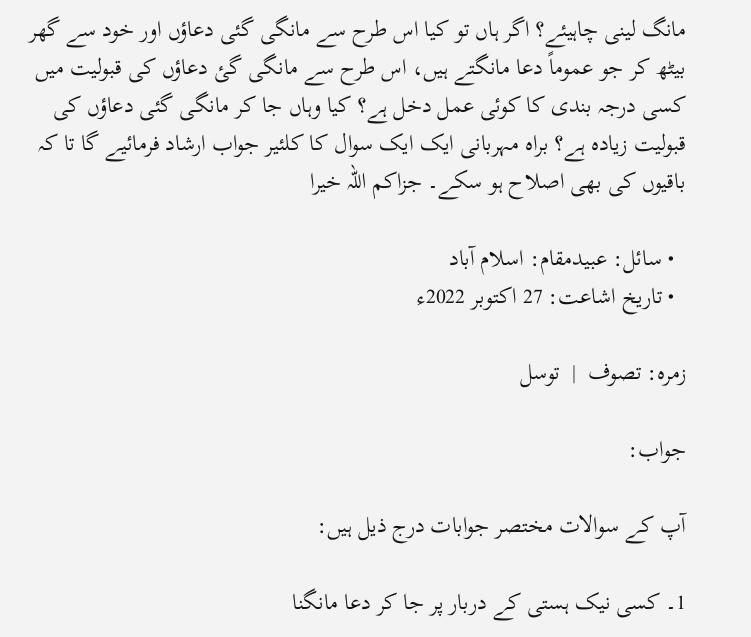مانگ لینی چاہیئے؟ اگر ہاں تو کیا اس طرح سے مانگی گئی دعاؤں اور خود سے گھر بیٹھ کر جو عموماً دعا مانگتے ہیں، اس طرح سے مانگی گئ دعاؤں کی قبولیت میں کسی درجہ بندی کا کوئی عمل دخل ہے؟ کیا وہاں جا کر مانگی گئی دعاؤں کی قبولیت زیادہ ہے؟ براہ مہربانی ایک ایک سوال کا کلئیر جواب ارشاد فرمائیے گا تا کہ باقیوں کی بھی اصلاح ہو سکے۔ جزاکم اللہ خیرا

  • سائل: عبیدمقام: اسلام آباد
  • تاریخ اشاعت: 27 اکتوبر 2022ء

زمرہ: تصوف  |  توسل

جواب:

آپ کے سوالات مختصر جوابات درج ذیل ہیں:

1۔ کسی نیک ہستی کے دربار پر جا کر دعا مانگنا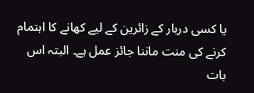یا کسی دربار کے زائرین کے لیے کھانے کا اہتمام کرنے کی منت ماننا جائز عمل ہے۔ البتہ اس بات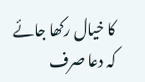کا خیال رکھا جائے کہ دعا صرف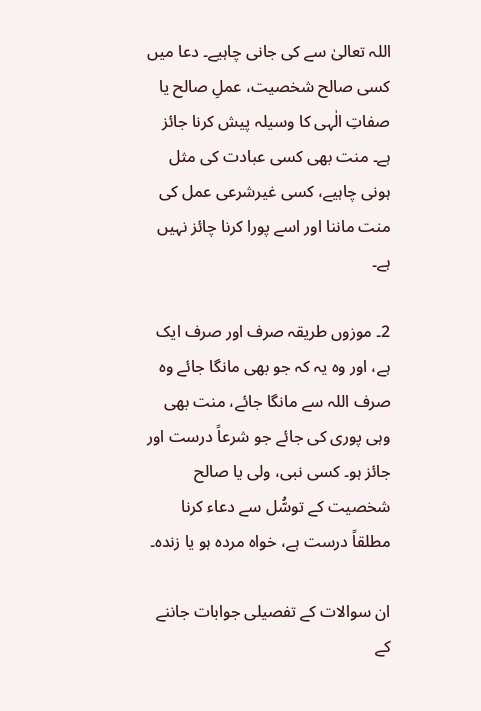اللہ تعالیٰ سے کی جانی چاہیے۔ دعا میں کسی صالح شخصیت، عملِ صالح یا صفاتِ الٰہی کا وسیلہ پیش کرنا جائز ہے۔ منت بھی کسی عبادت کی مثل ہونی چاہیے، کسی غیرشرعی عمل کی منت ماننا اور اسے پورا کرنا چائز نہیں ہے۔

2۔ موزوں طریقہ صرف اور صرف ایک ہے، اور وہ یہ کہ جو بھی مانگا جائے وہ صرف اللہ سے مانگا جائے، منت بھی وہی پوری کی جائے جو شرعاً درست اور جائز ہو۔ کسی نبی، ولی یا صالح شخصیت کے توسُّل سے دعاء کرنا مطلقاً درست ہے، خواہ مردہ ہو یا زندہ۔

ان سوالات کے تفصیلی جوابات جاننے کے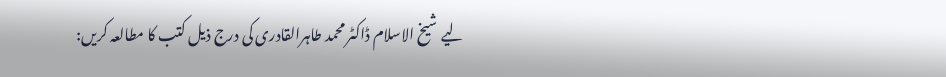لیے شیخ الاسلام ڈاکٹر محمد طاہرالقادری کی درج ذیل کتب کا مطالعہ کریں: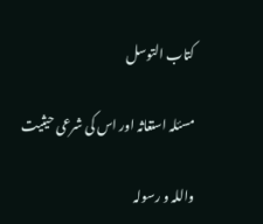کتاب التوسل

مسئلہ استغاثہ اور اس کی شرعی حیثیت

واللہ و رسولہ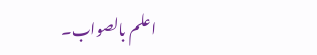اعلم بالصواب۔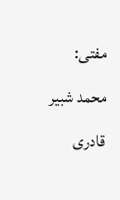مفتی: محمد شبیر قادری